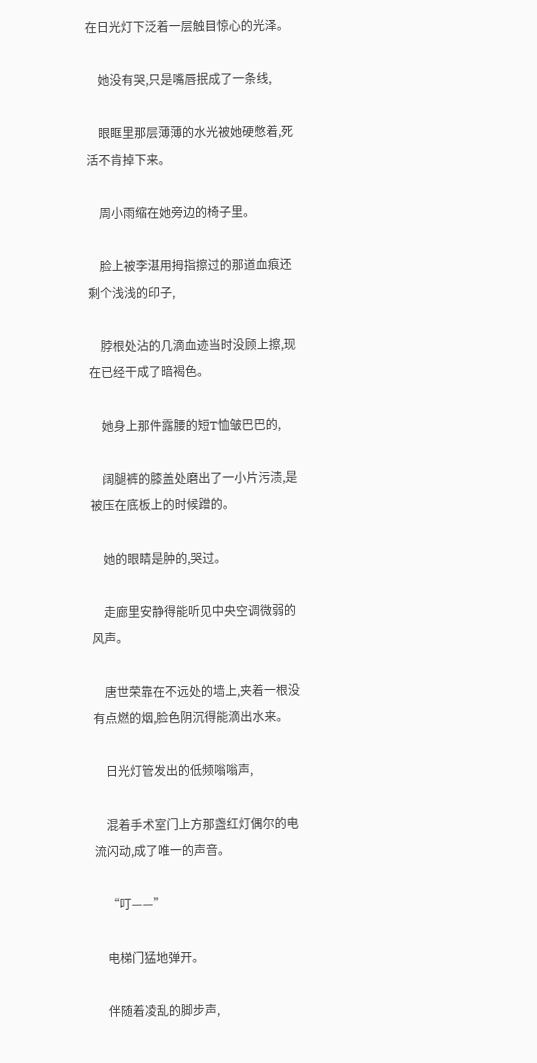在日光灯下泛着一层触目惊心的光泽。

    她没有哭,只是嘴唇抿成了一条线,

    眼眶里那层薄薄的水光被她硬憋着,死活不肯掉下来。

    周小雨缩在她旁边的椅子里。

    脸上被李湛用拇指擦过的那道血痕还剩个浅浅的印子,

    脖根处沾的几滴血迹当时没顾上擦,现在已经干成了暗褐色。

    她身上那件露腰的短T恤皱巴巴的,

    阔腿裤的膝盖处磨出了一小片污渍,是被压在底板上的时候蹭的。

    她的眼睛是肿的,哭过。

    走廊里安静得能听见中央空调微弱的风声。

    唐世荣靠在不远处的墙上,夹着一根没有点燃的烟,脸色阴沉得能滴出水来。

    日光灯管发出的低频嗡嗡声,

    混着手术室门上方那盏红灯偶尔的电流闪动,成了唯一的声音。

    “叮——”

    电梯门猛地弹开。

    伴随着凌乱的脚步声,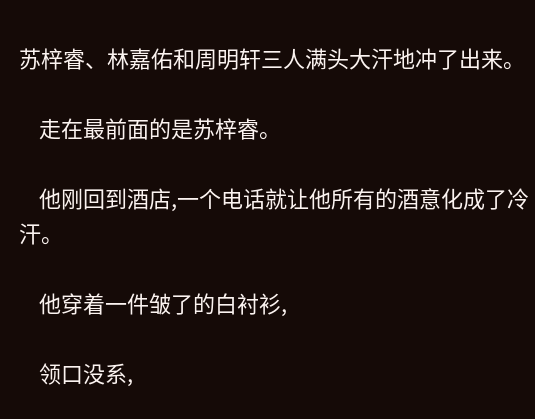苏梓睿、林嘉佑和周明轩三人满头大汗地冲了出来。

    走在最前面的是苏梓睿。

    他刚回到酒店,一个电话就让他所有的酒意化成了冷汗。

    他穿着一件皱了的白衬衫,

    领口没系,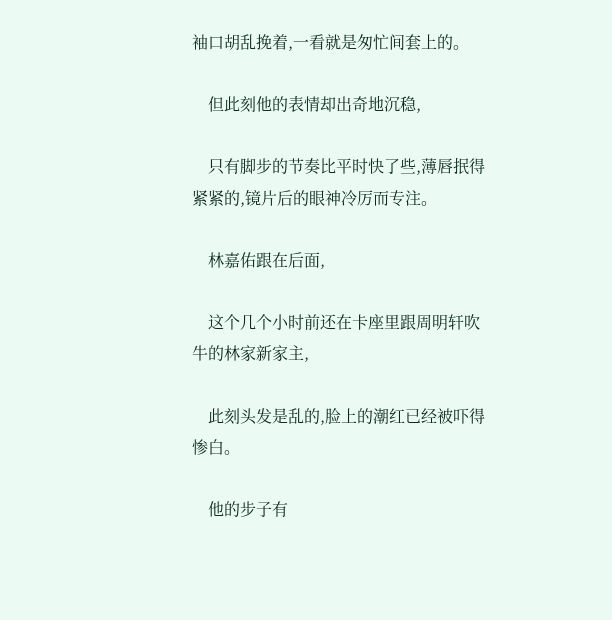袖口胡乱挽着,一看就是匆忙间套上的。

    但此刻他的表情却出奇地沉稳,

    只有脚步的节奏比平时快了些,薄唇抿得紧紧的,镜片后的眼神冷厉而专注。

    林嘉佑跟在后面,

    这个几个小时前还在卡座里跟周明轩吹牛的林家新家主,

    此刻头发是乱的,脸上的潮红已经被吓得惨白。

    他的步子有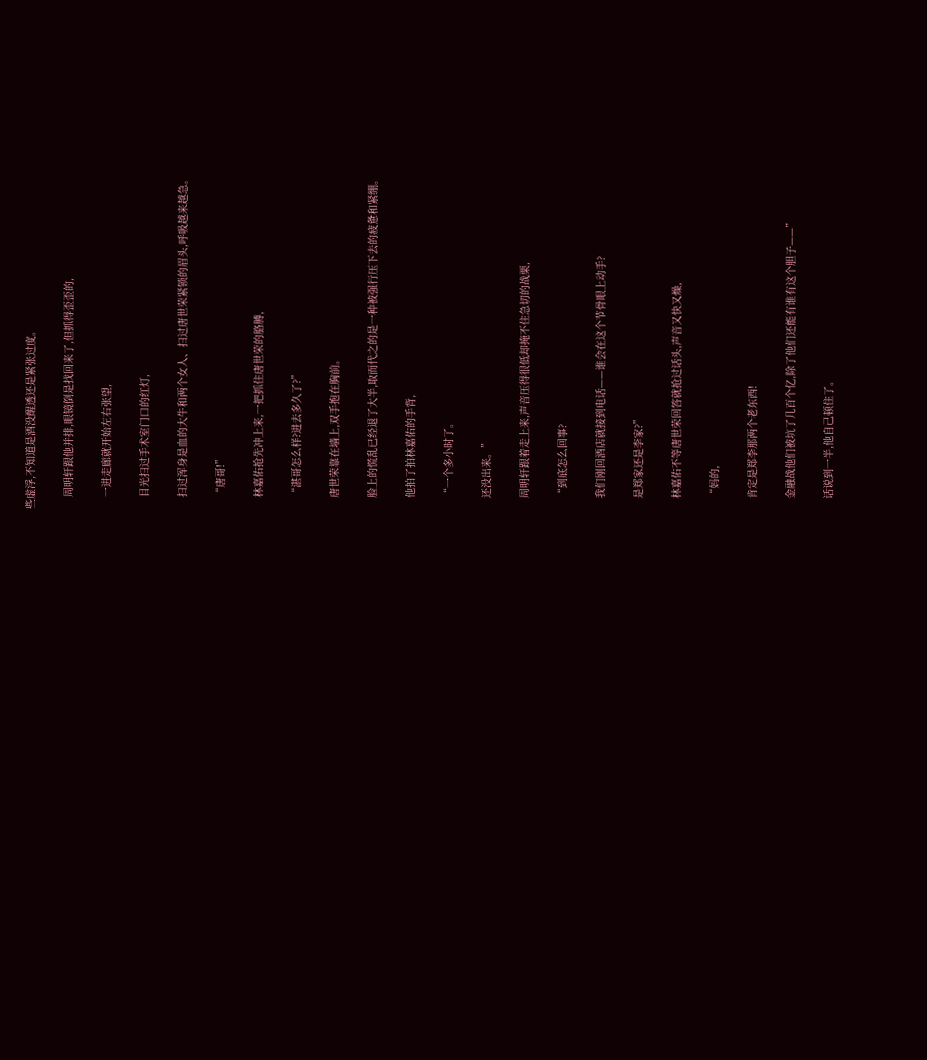些虚浮,不知道是酒没醒透还是紧张过度。

    周明轩跟他并排,眼镜倒是找回来了,但抓得歪歪的,

    一进走廊就开始左右张望,

    目光扫过手术室门口的红灯,

    扫过浑身是血的大牛和两个女人、扫过唐世荣紧锁的眉头,呼吸越来越急。

    “唐哥!”

    林嘉佑抢先冲上来,一把抓住唐世荣的胳膊,

    “湛哥怎么样?进去多久了?”

    唐世荣靠在墙上,双手抱在胸前。

    脸上的慌乱已经退了大半,取而代之的是一种被强行压下去的疲惫和紧绷。

    他拍了拍林嘉佑的手背,

    “一个多小时了。

    还没出来。”

    周明轩跟着走上来,声音压得很低却掩不住急切的战栗,

    “到底怎么回事?

    我们刚回酒店就接到电话——谁会在这个节骨眼上动手?

    是郑家还是李家?”

    林嘉佑不等唐世荣回答就抢过话头,声音又快又燥,

    “妈的,

    肯定是郑李那两个老东西!

    金融战他们被坑了几百个亿,除了他们还能有谁有这个胆子——”

    话说到一半,他自己顿住了。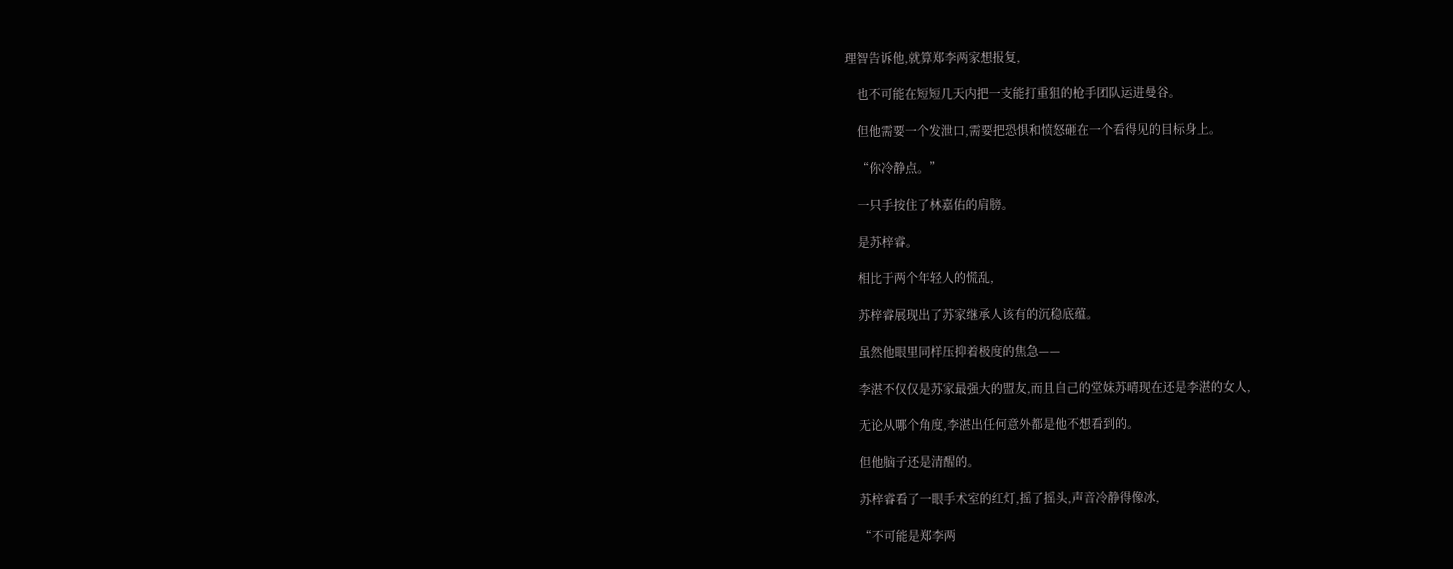理智告诉他,就算郑李两家想报复,

    也不可能在短短几天内把一支能打重狙的枪手团队运进曼谷。

    但他需要一个发泄口,需要把恐惧和愤怒砸在一个看得见的目标身上。

    “你冷静点。”

    一只手按住了林嘉佑的肩膀。

    是苏梓睿。

    相比于两个年轻人的慌乱,

    苏梓睿展现出了苏家继承人该有的沉稳底蕴。

    虽然他眼里同样压抑着极度的焦急——

    李湛不仅仅是苏家最强大的盟友,而且自己的堂妹苏晴现在还是李湛的女人,

    无论从哪个角度,李湛出任何意外都是他不想看到的。

    但他脑子还是清醒的。

    苏梓睿看了一眼手术室的红灯,摇了摇头,声音冷静得像冰,

    “不可能是郑李两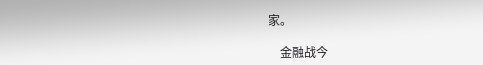家。

    金融战今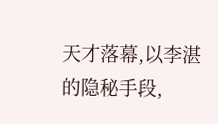天才落幕,以李湛的隐秘手段,